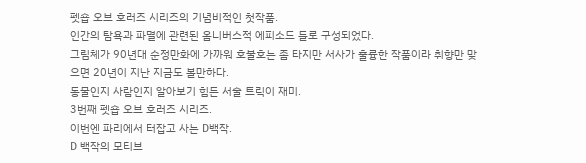펫숍 오브 호러즈 시리즈의 기념비적인 첫작품.
인간의 탐욕과 파멸에 관련된 옴니버스적 에피소드 들로 구성되었다.
그림체가 90년대 순정만화에 가까워 호불호는 좀 타지만 서사가 훌륭한 작품이라 취향만 맞으면 20년이 지난 지금도 볼만하다.
동물인지 사람인지 알아보기 힘든 서술 트릭이 재미.
3번째 펫숍 오브 호러즈 시리즈.
이번엔 파리에서 터잡고 사는 D백작.
D 백작의 모티브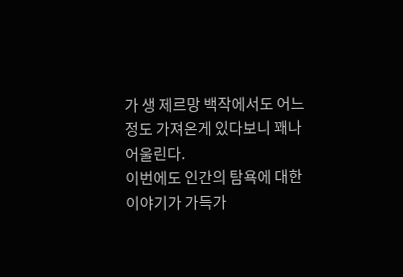가 생 제르망 백작에서도 어느정도 가져온게 있다보니 꽤나 어울린다.
이번에도 인간의 탐욕에 대한 이야기가 가득가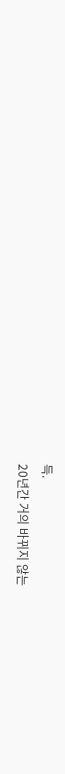득.
20년간 거의 바뀌지 않는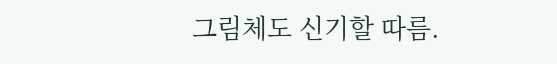그림체도 신기할 따름.